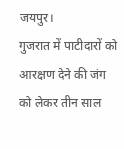जयपुर।
गुजरात में पाटीदारों को आरक्षण देने की जंग को लेकर तीन साल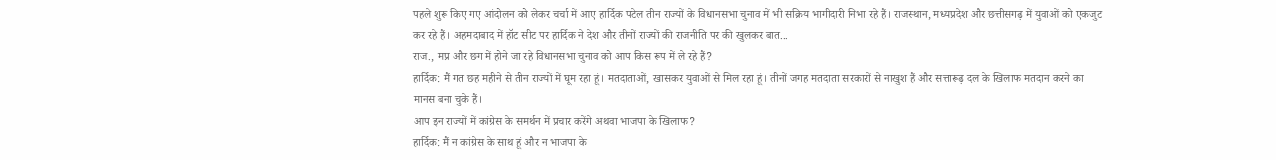पहले शुरू किए गए आंदोलन को लेकर चर्चा में आए हार्दिक पटेल तीन राज्यों के विधानसभा चुनाव में भी सक्रिय भागीदारी निभा रहे हैं। राजस्थान, मध्यप्रदेश और छत्तीसगढ़ में युवाओं को एकजुट कर रहे हैं। अहमदाबाद में हॉट सीट पर हार्दिक ने देश और तीनों राज्यों की राजनीति पर की खुलकर बात...
राज., मप्र और छग में होने जा रहे विधानसभा चुनाव को आप किस रूप में ले रहे हैं?
हार्दिक: मैं गत छह महीने से तीन राज्यों में घूम रहा हूं। मतदाताओं, खासकर युवाओं से मिल रहा हूं। तीनों जगह मतदाता सरकारों से नाखुश हैं और सत्तारूढ़ दल के खिलाफ मतदान करने का मानस बना चुके हैं।
आप इन राज्यों में कांग्रेस के समर्थन में प्रचार करेंगे अथवा भाजपा के खिलाफ?
हार्दिक: मैं न कांग्रेस के साथ हूं और न भाजपा के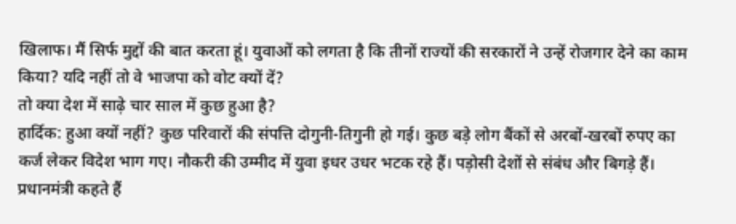खिलाफ। मैं सिर्फ मुद्दों की बात करता हूं। युवाओं को लगता है कि तीनों राज्यों की सरकारों ने उन्हें रोजगार देने का काम किया? यदि नहीं तो वे भाजपा को वोट क्यों दें?
तो क्या देश में साढ़े चार साल में कुछ हुआ है?
हार्दिक: हुआ क्यों नहीं? कुछ परिवारों की संपत्ति दोगुनी-तिगुनी हो गई। कुछ बड़े लोग बैंकों से अरबों-खरबों रुपए का कर्ज लेकर विदेश भाग गए। नौकरी की उम्मीद में युवा इधर उधर भटक रहे हैं। पड़ोसी देशों से संबंध और बिगड़े हैं।
प्रधानमंत्री कहते हैं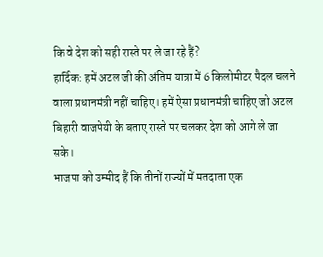कि वे देश को सही रास्ते पर ले जा रहे हैं?
हार्दिक: हमें अटल जी की अंतिम यात्रा में 6 किलोमीटर पैदल चलने वाला प्रधानमंत्री नहीं चाहिए। हमें ऐसा प्रधानमंत्री चाहिए जो अटल बिहारी वाजपेयी के बताए रास्ते पर चलकर देश को आगे ले जा सके।
भाजपा को उम्मीद हैं कि तीनों राज्यों में मतदाता एक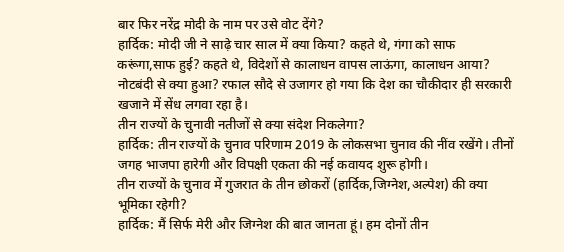बार फिर नरेंद्र मोदी के नाम पर उसे वोट देंगे?
हार्दिक: मोदी जी ने साढ़े चार साल में क्या किया? कहते थे, गंगा को साफ करूंगा,साफ हुई? कहते थे, विदेशों से कालाधन वापस लाऊंगा, कालाधन आया? नोटबंदी से क्या हुआ? रफाल सौदे से उजागर हो गया कि देश का चौकीदार ही सरकारी खजाने में सेंध लगवा रहा है।
तीन राज्यों के चुनावी नतीजों से क्या संदेश निकलेगा?
हार्दिक: तीन राज्यों के चुनाव परिणाम 2019 के लोकसभा चुनाव की नींव रखेंगे। तीनों जगह भाजपा हारेगी और विपक्षी एकता की नई कवायद शुरू होगी।
तीन राज्यों के चुनाव में गुजरात के तीन छोकरों (हार्दिक,जिग्नेश,अल्पेश) की क्या भूमिका रहेगी?
हार्दिक: मैं सिर्फ मेरी और जिग्नेश की बात जानता हूं। हम दोनों तीन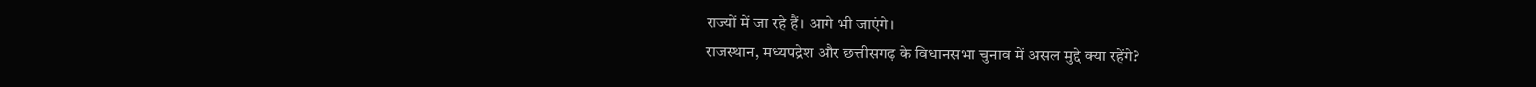राज्यों में जा रहे हैं। आगे भी जाएंगे।
राजस्थान, मध्यपद्रेश और छत्तीसगढ़ के विधानसभा चुनाव में असल मुद्दे क्या रहेंगे?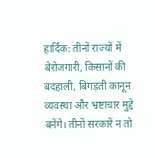हार्दिक: तीनों राज्यों में बेरोजगारी, किसानों की बदहाली, बिगड़ती कानून व्यवस्था और भ्रष्टाचार मुद्दे बनेंगे। तीनों सरकारें न तो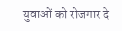युवाओं को रोजगार दे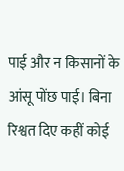पाई और न किसानों के आंसू पोंछ पाई। बिना रिश्वत दिए कहीं कोई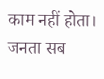काम नहीं होता। जनता सब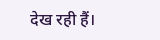देख रही हैं।